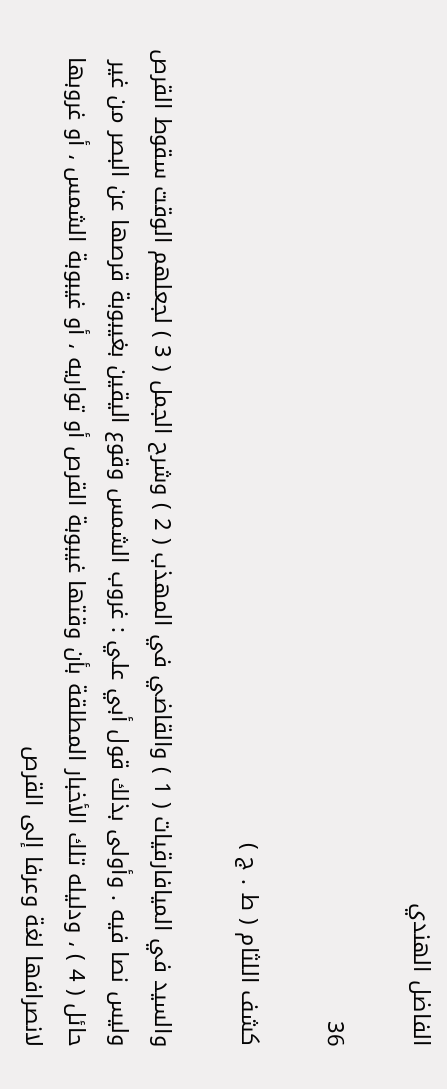الفاضل الهندي

36

كشف اللثام ( ط . ج )

والسيد في الميافارقيات ( 1 ) والقاضي في المهذب ( 2 ) وشرح الجمل ( 3 ) لجعلهم الوقت سقوط القرص وليس نصا فيه . وأولى بذلك قول أبي علي : غروب الشمس وقوع اليقين بغيبوبة قرصها عن البصر من غير حائل ( 4 ) ، ودليله تلك الأخبار المطلقة بأن وقتها غيبوبة القرص أو تواريه ، أو غيبوبة الشمس ، أو غروبها لانصرافها لغة وعرفا إلى القرص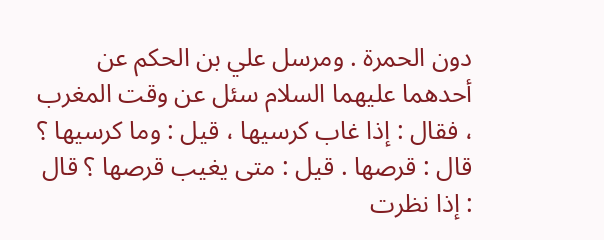دون الحمرة . ومرسل علي بن الحكم عن أحدهما عليهما السلام سئل عن وقت المغرب ، فقال : إذا غاب كرسيها ، قيل : وما كرسيها ؟ قال : قرصها . قيل : متى يغيب قرصها ؟ قال : إذا نظرت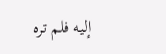إليه فلم تره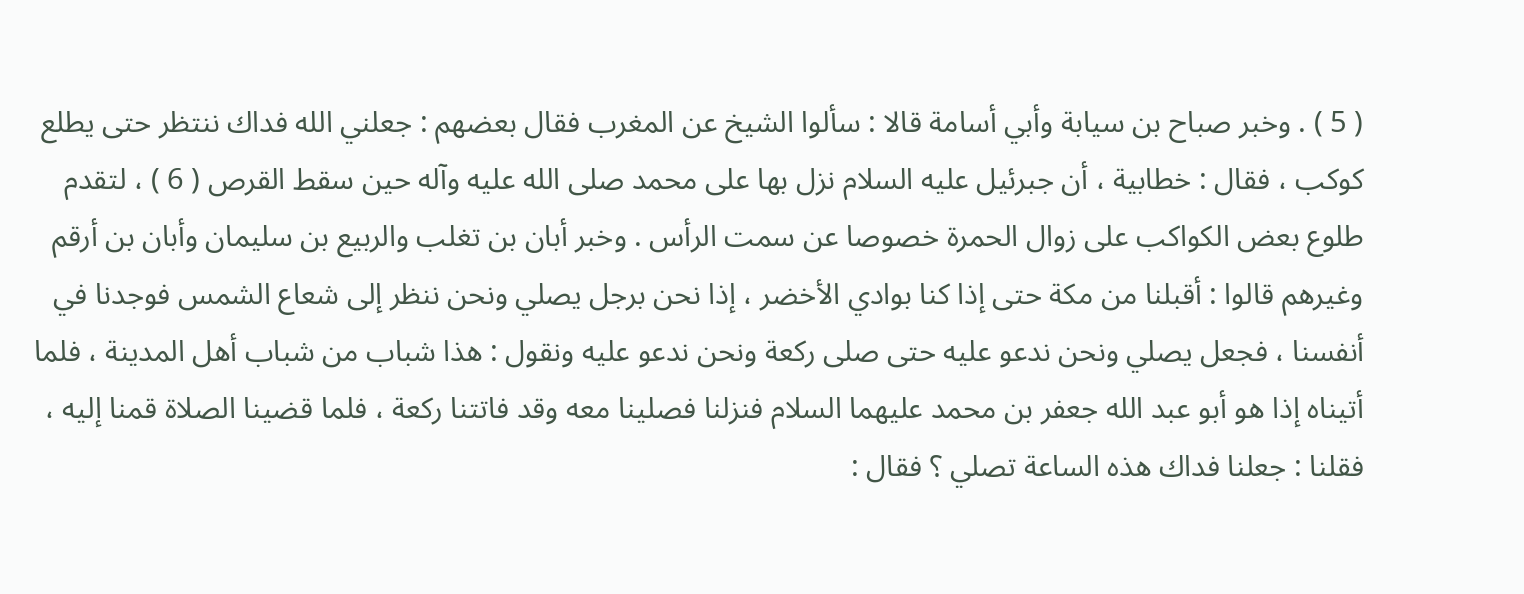( 5 ) . وخبر صباح بن سيابة وأبي أسامة قالا : سألوا الشيخ عن المغرب فقال بعضهم : جعلني الله فداك ننتظر حتى يطلع كوكب ، فقال : خطابية ، أن جبرئيل عليه السلام نزل بها على محمد صلى الله عليه وآله حين سقط القرص ( 6 ) ، لتقدم طلوع بعض الكواكب على زوال الحمرة خصوصا عن سمت الرأس . وخبر أبان بن تغلب والربيع بن سليمان وأبان بن أرقم وغيرهم قالوا : أقبلنا من مكة حتى إذا كنا بوادي الأخضر ، إذا نحن برجل يصلي ونحن ننظر إلى شعاع الشمس فوجدنا في أنفسنا ، فجعل يصلي ونحن ندعو عليه حتى صلى ركعة ونحن ندعو عليه ونقول : هذا شباب من شباب أهل المدينة ، فلما أتيناه إذا هو أبو عبد الله جعفر بن محمد عليهما السلام فنزلنا فصلينا معه وقد فاتتنا ركعة ، فلما قضينا الصلاة قمنا إليه ، فقلنا : جعلنا فداك هذه الساعة تصلي ؟ فقال :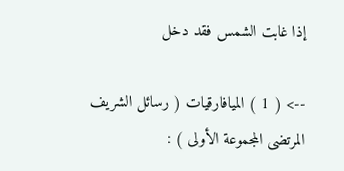إذا غابت الشمس فقد دخل

--> ( 1 ) الميافارقيات ( رسائل الشريف المرتضى المجموعة الأولى ) :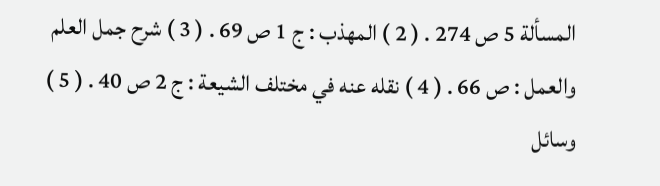المسألة 5 ص 274 . ( 2 ) المهذب : ج 1 ص 69 . ( 3 ) شرح جمل العلم والعمل : ص 66 . ( 4 ) نقله عنه في مختلف الشيعة : ج 2 ص 40 . ( 5 ) وسائل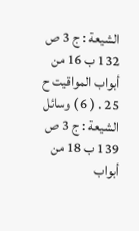الشيعة : ج 3 ص 132 ب 16 من أبواب المواقيت ح 25 . ( 6 ) وسائل الشيعة : ج 3 ص 139 ب 18 من أبواب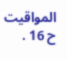المواقيت ح 16 .